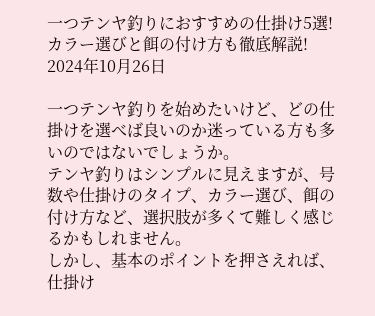一つテンヤ釣りにおすすめの仕掛け5選!カラー選びと餌の付け方も徹底解説!
2024年10月26日

一つテンヤ釣りを始めたいけど、どの仕掛けを選べば良いのか迷っている方も多いのではないでしょうか。
テンヤ釣りはシンプルに見えますが、号数や仕掛けのタイプ、カラー選び、餌の付け方など、選択肢が多くて難しく感じるかもしれません。
しかし、基本のポイントを押さえれば、仕掛け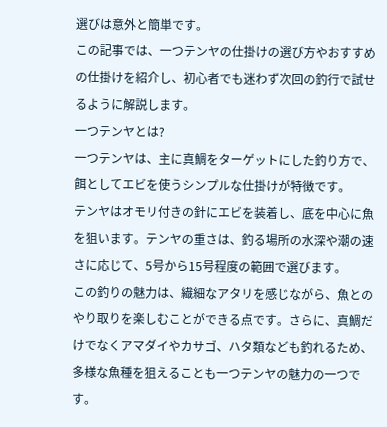選びは意外と簡単です。
この記事では、一つテンヤの仕掛けの選び方やおすすめの仕掛けを紹介し、初心者でも迷わず次回の釣行で試せるように解説します。
一つテンヤとは?
一つテンヤは、主に真鯛をターゲットにした釣り方で、餌としてエビを使うシンプルな仕掛けが特徴です。
テンヤはオモリ付きの針にエビを装着し、底を中心に魚を狙います。テンヤの重さは、釣る場所の水深や潮の速さに応じて、5号から15号程度の範囲で選びます。
この釣りの魅力は、繊細なアタリを感じながら、魚とのやり取りを楽しむことができる点です。さらに、真鯛だけでなくアマダイやカサゴ、ハタ類なども釣れるため、多様な魚種を狙えることも一つテンヤの魅力の一つです。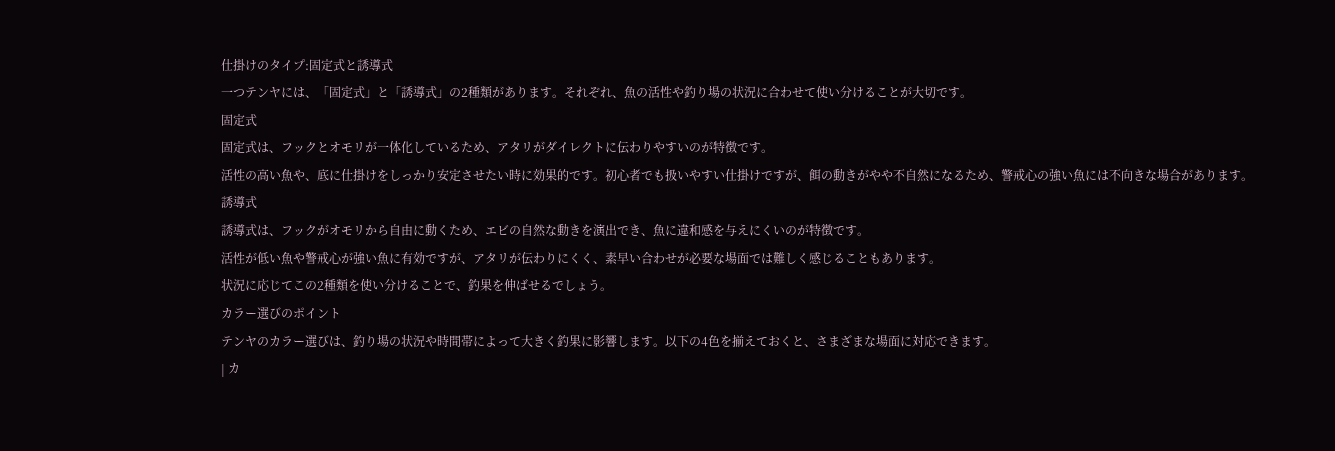仕掛けのタイプ:固定式と誘導式
一つテンヤには、「固定式」と「誘導式」の2種類があります。それぞれ、魚の活性や釣り場の状況に合わせて使い分けることが大切です。
固定式
固定式は、フックとオモリが一体化しているため、アタリがダイレクトに伝わりやすいのが特徴です。
活性の高い魚や、底に仕掛けをしっかり安定させたい時に効果的です。初心者でも扱いやすい仕掛けですが、餌の動きがやや不自然になるため、警戒心の強い魚には不向きな場合があります。
誘導式
誘導式は、フックがオモリから自由に動くため、エビの自然な動きを演出でき、魚に違和感を与えにくいのが特徴です。
活性が低い魚や警戒心が強い魚に有効ですが、アタリが伝わりにくく、素早い合わせが必要な場面では難しく感じることもあります。
状況に応じてこの2種類を使い分けることで、釣果を伸ばせるでしょう。
カラー選びのポイント
テンヤのカラー選びは、釣り場の状況や時間帯によって大きく釣果に影響します。以下の4色を揃えておくと、さまざまな場面に対応できます。
| カ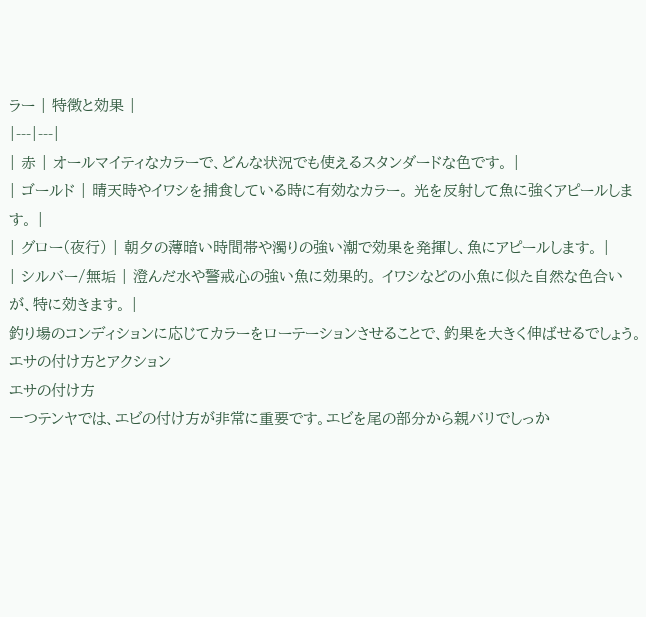ラー | 特徴と効果 |
|---|---|
| 赤 | オールマイティなカラーで、どんな状況でも使えるスタンダードな色です。 |
| ゴールド | 晴天時やイワシを捕食している時に有効なカラー。 光を反射して魚に強くアピールします。 |
| グロー(夜行) | 朝夕の薄暗い時間帯や濁りの強い潮で効果を発揮し、魚にアピールします。 |
| シルバー/無垢 | 澄んだ水や警戒心の強い魚に効果的。 イワシなどの小魚に似た自然な色合いが、特に効きます。 |
釣り場のコンディションに応じてカラーをローテーションさせることで、釣果を大きく伸ばせるでしょう。
エサの付け方とアクション
エサの付け方
一つテンヤでは、エビの付け方が非常に重要です。エビを尾の部分から親バリでしっか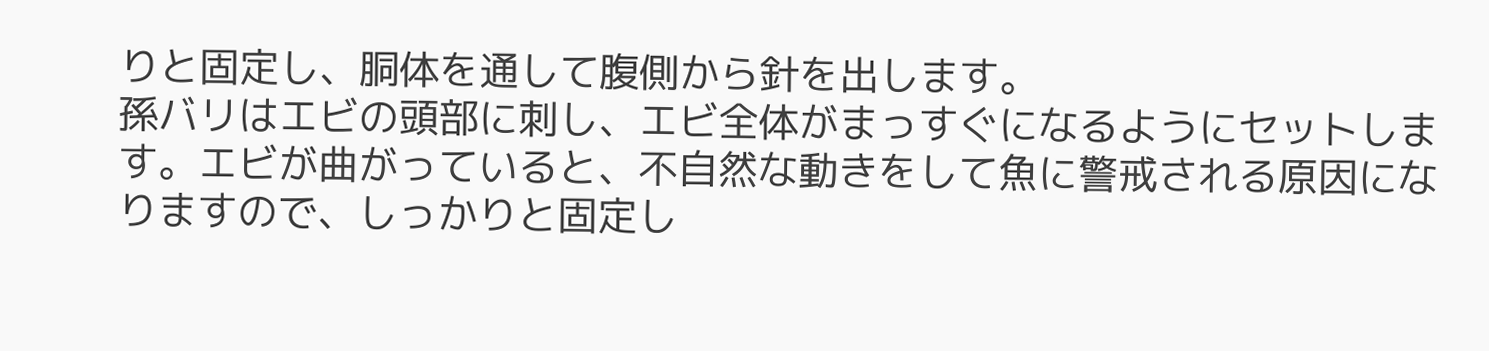りと固定し、胴体を通して腹側から針を出します。
孫バリはエビの頭部に刺し、エビ全体がまっすぐになるようにセットします。エビが曲がっていると、不自然な動きをして魚に警戒される原因になりますので、しっかりと固定し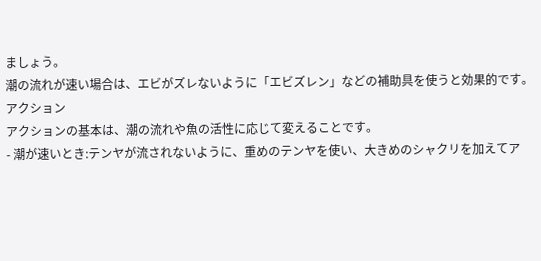ましょう。
潮の流れが速い場合は、エビがズレないように「エビズレン」などの補助具を使うと効果的です。
アクション
アクションの基本は、潮の流れや魚の活性に応じて変えることです。
- 潮が速いとき:テンヤが流されないように、重めのテンヤを使い、大きめのシャクリを加えてア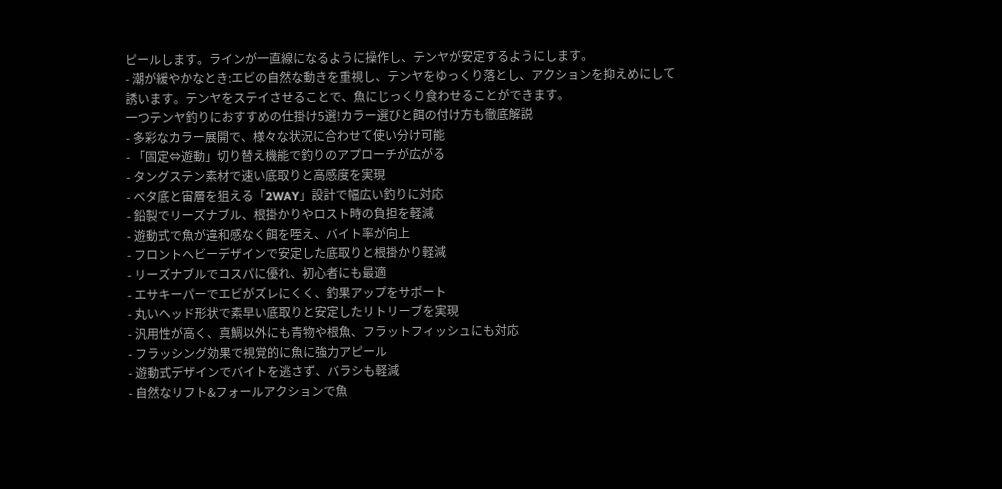ピールします。ラインが一直線になるように操作し、テンヤが安定するようにします。
- 潮が緩やかなとき:エビの自然な動きを重視し、テンヤをゆっくり落とし、アクションを抑えめにして誘います。テンヤをステイさせることで、魚にじっくり食わせることができます。
一つテンヤ釣りにおすすめの仕掛け5選!カラー選びと餌の付け方も徹底解説
- 多彩なカラー展開で、様々な状況に合わせて使い分け可能
- 「固定⇔遊動」切り替え機能で釣りのアプローチが広がる
- タングステン素材で速い底取りと高感度を実現
- ベタ底と宙層を狙える「2WAY」設計で幅広い釣りに対応
- 鉛製でリーズナブル、根掛かりやロスト時の負担を軽減
- 遊動式で魚が違和感なく餌を咥え、バイト率が向上
- フロントヘビーデザインで安定した底取りと根掛かり軽減
- リーズナブルでコスパに優れ、初心者にも最適
- エサキーパーでエビがズレにくく、釣果アップをサポート
- 丸いヘッド形状で素早い底取りと安定したリトリーブを実現
- 汎用性が高く、真鯛以外にも青物や根魚、フラットフィッシュにも対応
- フラッシング効果で視覚的に魚に強力アピール
- 遊動式デザインでバイトを逃さず、バラシも軽減
- 自然なリフト&フォールアクションで魚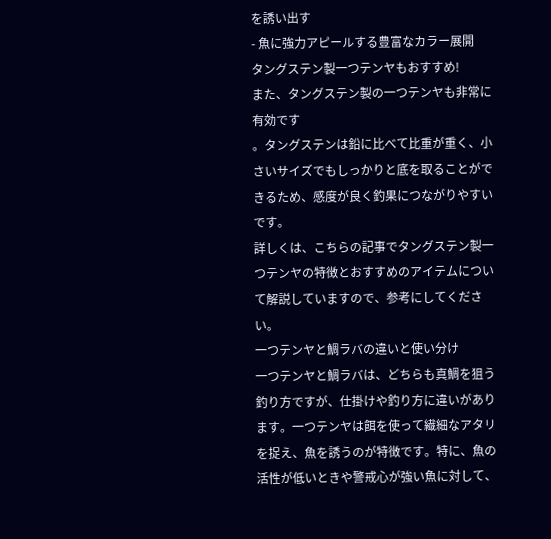を誘い出す
- 魚に強力アピールする豊富なカラー展開
タングステン製一つテンヤもおすすめ!
また、タングステン製の一つテンヤも非常に有効です
。タングステンは鉛に比べて比重が重く、小さいサイズでもしっかりと底を取ることができるため、感度が良く釣果につながりやすいです。
詳しくは、こちらの記事でタングステン製一つテンヤの特徴とおすすめのアイテムについて解説していますので、参考にしてください。
一つテンヤと鯛ラバの違いと使い分け
一つテンヤと鯛ラバは、どちらも真鯛を狙う釣り方ですが、仕掛けや釣り方に違いがあります。一つテンヤは餌を使って繊細なアタリを捉え、魚を誘うのが特徴です。特に、魚の活性が低いときや警戒心が強い魚に対して、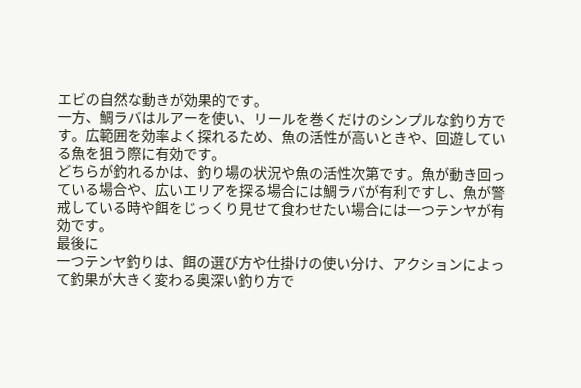エビの自然な動きが効果的です。
一方、鯛ラバはルアーを使い、リールを巻くだけのシンプルな釣り方です。広範囲を効率よく探れるため、魚の活性が高いときや、回遊している魚を狙う際に有効です。
どちらが釣れるかは、釣り場の状況や魚の活性次第です。魚が動き回っている場合や、広いエリアを探る場合には鯛ラバが有利ですし、魚が警戒している時や餌をじっくり見せて食わせたい場合には一つテンヤが有効です。
最後に
一つテンヤ釣りは、餌の選び方や仕掛けの使い分け、アクションによって釣果が大きく変わる奥深い釣り方で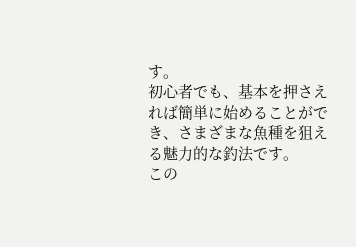す。
初心者でも、基本を押さえれば簡単に始めることができ、さまざまな魚種を狙える魅力的な釣法です。
この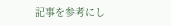記事を参考にし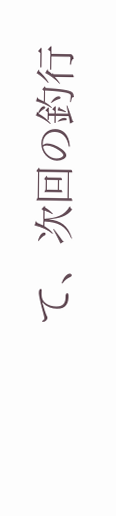て、次回の釣行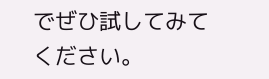でぜひ試してみてください。